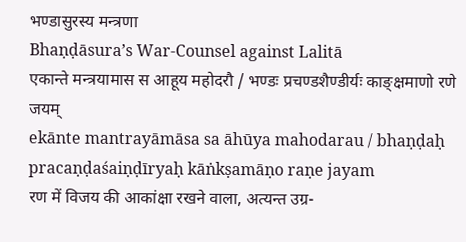भण्डासुरस्य मन्त्रणा
Bhaṇḍāsura’s War-Counsel against Lalitā
एकान्ते मन्त्रयामास स आहूय महोदरौ / भण्डः प्रचण्डशैण्डीर्यः काङ्क्षमाणो रणे जयम्
ekānte mantrayāmāsa sa āhūya mahodarau / bhaṇḍaḥ pracaṇḍaśaiṇḍīryaḥ kāṅkṣamāṇo raṇe jayam
रण में विजय की आकांक्षा रखने वाला, अत्यन्त उग्र-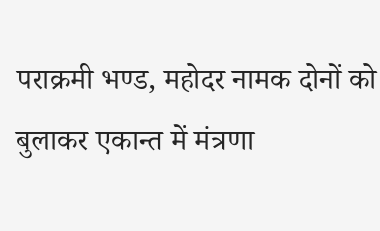पराक्रमी भण्ड, महोदर नामक दोनों को बुलाकर एकान्त में मंत्रणा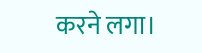करने लगा।